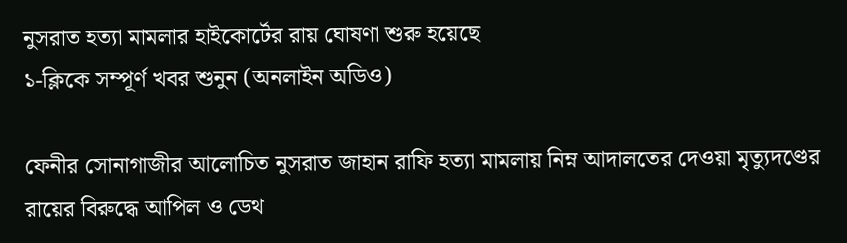নুসরাত হত্যা মামলার হাইকোর্টের রায় ঘোষণা শুরু হয়েছে
১-ক্লিকে সম্পূর্ণ খবর শুনুন (অনলাইন অডিও)

ফেনীর সোনাগাজীর আলোচিত নুসরাত জাহান রাফি হত্যা মামলায় নিম্ন আদালতের দেওয়া মৃত্যুদণ্ডের রায়ের বিরুদ্ধে আপিল ও ডেথ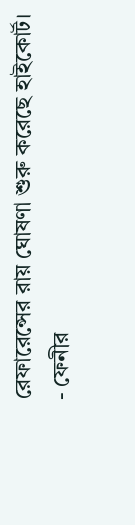রেফারেন্সের রায় ঘোষণা শুরু করেছে হাইকোর্ট।
- ফেনীর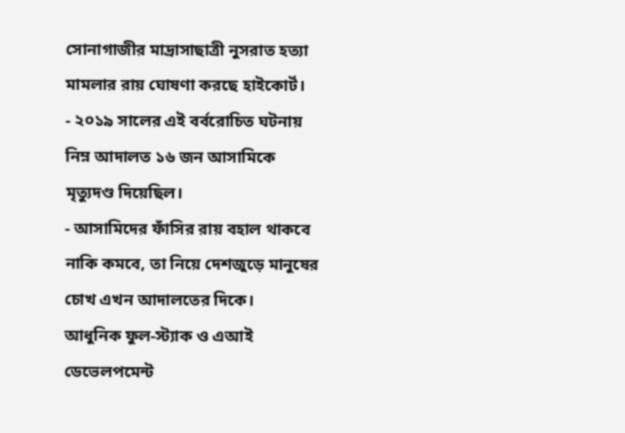সোনাগাজীর মাদ্রাসাছাত্রী নুসরাত হত্যা মামলার রায় ঘোষণা করছে হাইকোর্ট।
- ২০১৯ সালের এই বর্বরোচিত ঘটনায় নিম্ন আদালত ১৬ জন আসামিকে মৃত্যুদণ্ড দিয়েছিল।
- আসামিদের ফাঁসির রায় বহাল থাকবে নাকি কমবে, তা নিয়ে দেশজুড়ে মানুষের চোখ এখন আদালতের দিকে।
আধুনিক ফুল-স্ট্যাক ও এআই ডেভেলপমেন্ট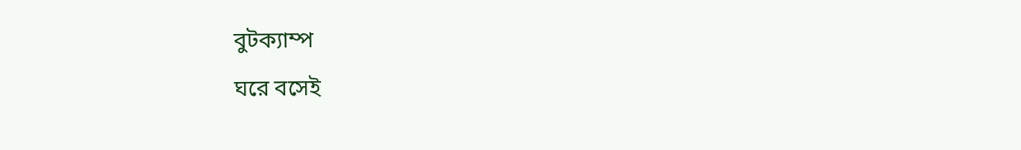বুটক্যাম্প
ঘরে বসেই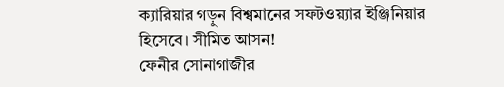ক্যারিয়ার গড়ুন বিশ্বমানের সফটওয়্যার ইঞ্জিনিয়ার হিসেবে। সীমিত আসন!
ফেনীর সোনাগাজীর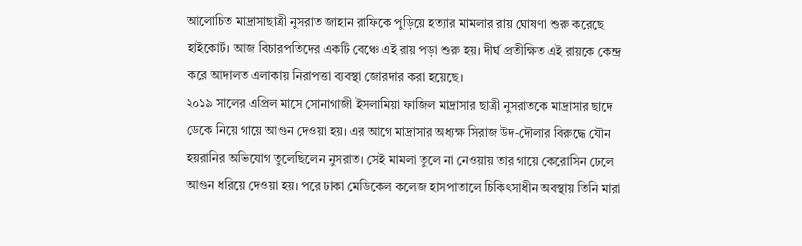আলোচিত মাদ্রাসাছাত্রী নুসরাত জাহান রাফিকে পুড়িয়ে হত্যার মামলার রায় ঘোষণা শুরু করেছে হাইকোর্ট। আজ বিচারপতিদের একটি বেঞ্চে এই রায় পড়া শুরু হয়। দীর্ঘ প্রতীক্ষিত এই রায়কে কেন্দ্র করে আদালত এলাকায় নিরাপত্তা ব্যবস্থা জোরদার করা হয়েছে।
২০১৯ সালের এপ্রিল মাসে সোনাগাজী ইসলামিয়া ফাজিল মাদ্রাসার ছাত্রী নুসরাতকে মাদ্রাসার ছাদে ডেকে নিয়ে গায়ে আগুন দেওয়া হয়। এর আগে মাদ্রাসার অধ্যক্ষ সিরাজ উদ-দৌলার বিরুদ্ধে যৌন হয়রানির অভিযোগ তুলেছিলেন নুসরাত। সেই মামলা তুলে না নেওয়ায় তার গায়ে কেরোসিন ঢেলে আগুন ধরিয়ে দেওয়া হয়। পরে ঢাকা মেডিকেল কলেজ হাসপাতালে চিকিৎসাধীন অবস্থায় তিনি মারা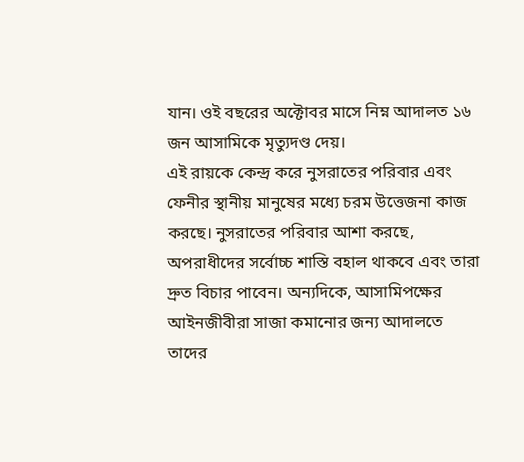যান। ওই বছরের অক্টোবর মাসে নিম্ন আদালত ১৬ জন আসামিকে মৃত্যুদণ্ড দেয়।
এই রায়কে কেন্দ্র করে নুসরাতের পরিবার এবং ফেনীর স্থানীয় মানুষের মধ্যে চরম উত্তেজনা কাজ করছে। নুসরাতের পরিবার আশা করছে, অপরাধীদের সর্বোচ্চ শাস্তি বহাল থাকবে এবং তারা দ্রুত বিচার পাবেন। অন্যদিকে, আসামিপক্ষের আইনজীবীরা সাজা কমানোর জন্য আদালতে তাদের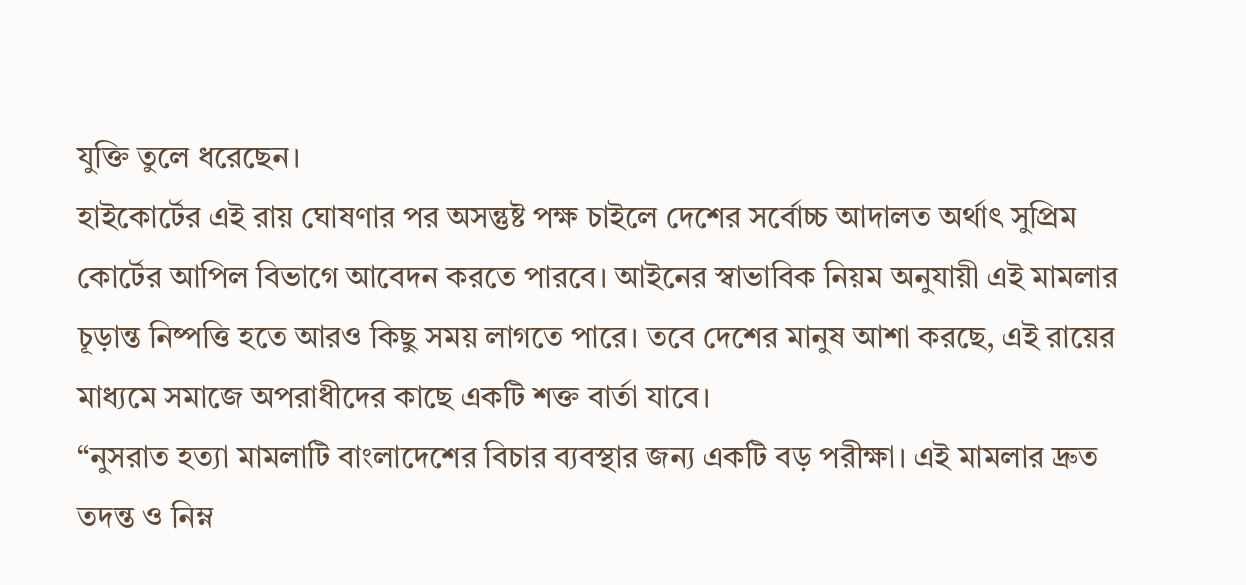যুক্তি তুলে ধরেছেন।
হাইকোর্টের এই রায় ঘোষণার পর অসন্তুষ্ট পক্ষ চাইলে দেশের সর্বোচ্চ আদালত অর্থাৎ সুপ্রিম কোর্টের আপিল বিভাগে আবেদন করতে পারবে। আইনের স্বাভাবিক নিয়ম অনুযায়ী এই মামলার চূড়ান্ত নিষ্পত্তি হতে আরও কিছু সময় লাগতে পারে। তবে দেশের মানুষ আশা করছে, এই রায়ের মাধ্যমে সমাজে অপরাধীদের কাছে একটি শক্ত বার্তা যাবে।
“নুসরাত হত্যা মামলাটি বাংলাদেশের বিচার ব্যবস্থার জন্য একটি বড় পরীক্ষা। এই মামলার দ্রুত তদন্ত ও নিম্ন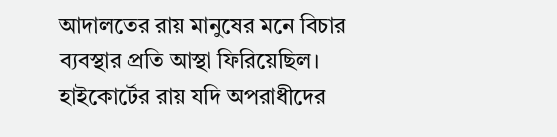আদালতের রায় মানুষের মনে বিচার ব্যবস্থার প্রতি আস্থা ফিরিয়েছিল। হাইকোর্টের রায় যদি অপরাধীদের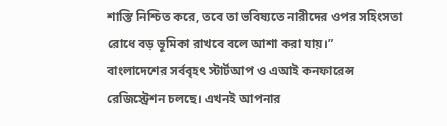শাস্তি নিশ্চিত করে, তবে তা ভবিষ্যতে নারীদের ওপর সহিংসতা রোধে বড় ভূমিকা রাখবে বলে আশা করা যায়।”
বাংলাদেশের সর্ববৃহৎ স্টার্টআপ ও এআই কনফারেন্স
রেজিস্ট্রেশন চলছে। এখনই আপনার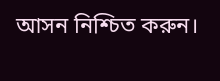আসন নিশ্চিত করুন।